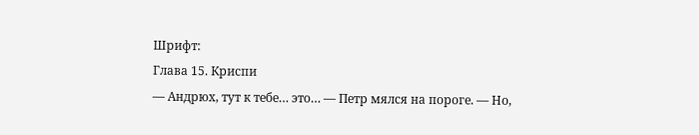Шрифт:
Глава 15. Криспи
— Андрюх, тут к тебе… это… — Петр мялся на пороге. — Но,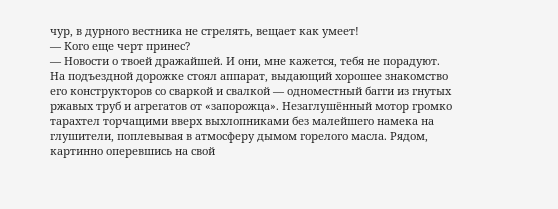чур, в дурного вестника не стрелять, вещает как умеет!
— Кого еще черт принес?
— Новости о твоей дражайшей. И они, мне кажется, тебя не порадуют.
На подъездной дорожке стоял аппарат, выдающий хорошее знакомство его конструкторов со сваркой и свалкой — одноместный багги из гнутых ржавых труб и агрегатов от «запорожца». Незаглушённый мотор громко тарахтел торчащими вверх выхлопниками без малейшего намека на глушители, поплевывая в атмосферу дымом горелого масла. Рядом, картинно оперевшись на свой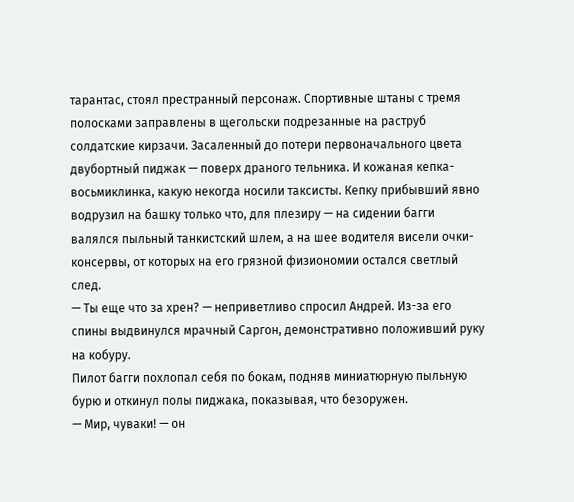тарантас, стоял престранный персонаж. Спортивные штаны с тремя полосками заправлены в щегольски подрезанные на раструб солдатские кирзачи. Засаленный до потери первоначального цвета двубортный пиджак — поверх драного тельника. И кожаная кепка-восьмиклинка, какую некогда носили таксисты. Кепку прибывший явно водрузил на башку только что, для плезиру — на сидении багги валялся пыльный танкистский шлем, а на шее водителя висели очки-консервы, от которых на его грязной физиономии остался светлый след.
— Ты еще что за хрен? — неприветливо спросил Андрей. Из-за его спины выдвинулся мрачный Саргон, демонстративно положивший руку на кобуру.
Пилот багги похлопал себя по бокам, подняв миниатюрную пыльную бурю и откинул полы пиджака, показывая, что безоружен.
— Мир, чуваки! — он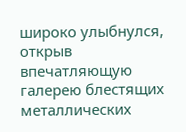широко улыбнулся, открыв впечатляющую галерею блестящих металлических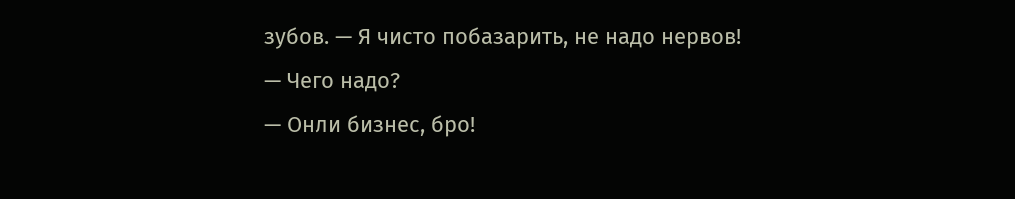зубов. — Я чисто побазарить, не надо нервов!
— Чего надо?
— Онли бизнес, бро!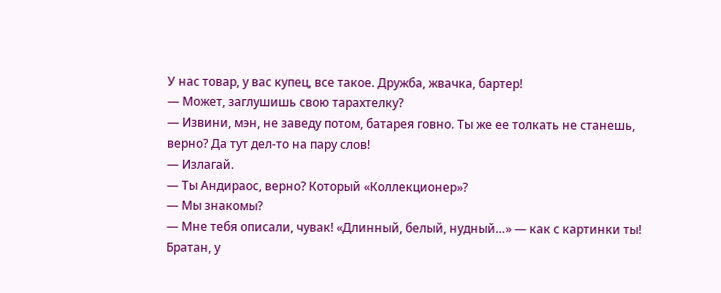У нас товар, у вас купец, все такое. Дружба, жвачка, бартер!
— Может, заглушишь свою тарахтелку?
— Извини, мэн, не заведу потом, батарея говно. Ты же ее толкать не станешь, верно? Да тут дел-то на пару слов!
— Излагай.
— Ты Андираос, верно? Который «Коллекционер»?
— Мы знакомы?
— Мне тебя описали, чувак! «Длинный, белый, нудный…» — как с картинки ты! Братан, у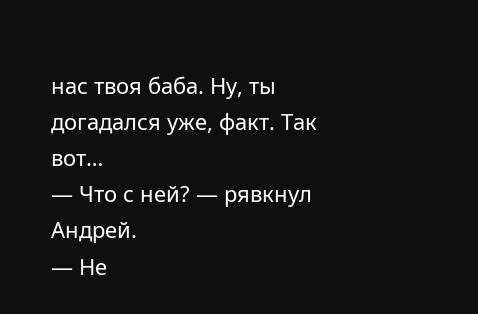нас твоя баба. Ну, ты догадался уже, факт. Так вот…
— Что с ней? — рявкнул Андрей.
— Не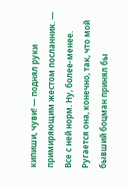кипиши, чуви! — поднял руки примиряющим жестом посланник. — Все с ней норм. Ну, более-менее. Ругается она, конечно, так, что мой бывший боцман принял бы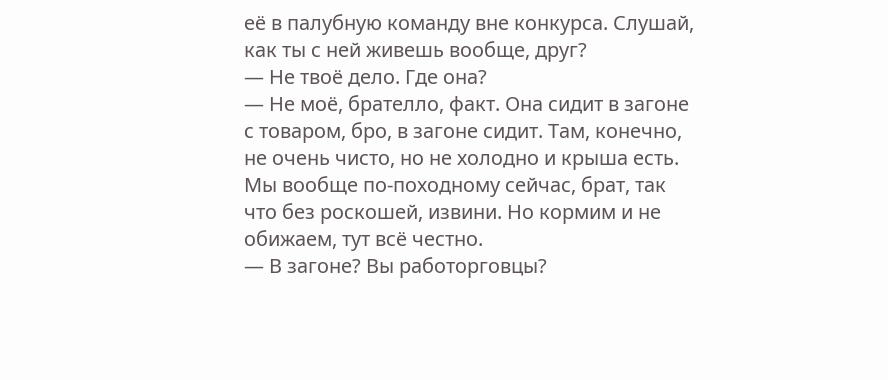её в палубную команду вне конкурса. Слушай, как ты с ней живешь вообще, друг?
— Не твоё дело. Где она?
— Не моё, брателло, факт. Она сидит в загоне с товаром, бро, в загоне сидит. Там, конечно, не очень чисто, но не холодно и крыша есть. Мы вообще по-походному сейчас, брат, так что без роскошей, извини. Но кормим и не обижаем, тут всё честно.
— В загоне? Вы работорговцы?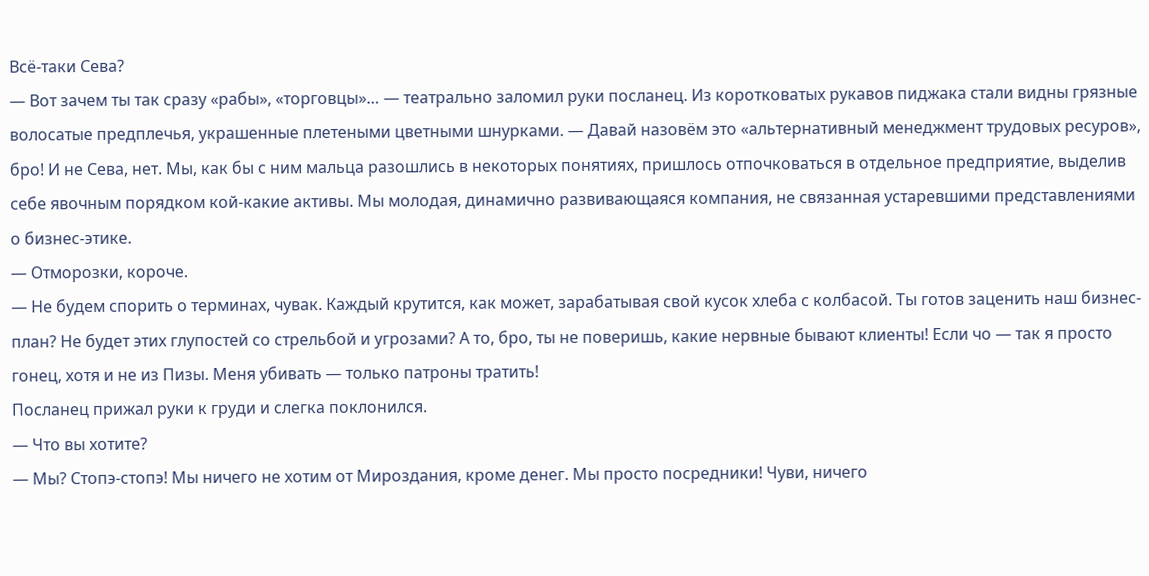Всё-таки Сева?
— Вот зачем ты так сразу «рабы», «торговцы»… — театрально заломил руки посланец. Из коротковатых рукавов пиджака стали видны грязные волосатые предплечья, украшенные плетеными цветными шнурками. — Давай назовём это «альтернативный менеджмент трудовых ресуров», бро! И не Сева, нет. Мы, как бы с ним мальца разошлись в некоторых понятиях, пришлось отпочковаться в отдельное предприятие, выделив себе явочным порядком кой-какие активы. Мы молодая, динамично развивающаяся компания, не связанная устаревшими представлениями о бизнес-этике.
— Отморозки, короче.
— Не будем спорить о терминах, чувак. Каждый крутится, как может, зарабатывая свой кусок хлеба с колбасой. Ты готов заценить наш бизнес-план? Не будет этих глупостей со стрельбой и угрозами? А то, бро, ты не поверишь, какие нервные бывают клиенты! Если чо — так я просто гонец, хотя и не из Пизы. Меня убивать — только патроны тратить!
Посланец прижал руки к груди и слегка поклонился.
— Что вы хотите?
— Мы? Стопэ-стопэ! Мы ничего не хотим от Мироздания, кроме денег. Мы просто посредники! Чуви, ничего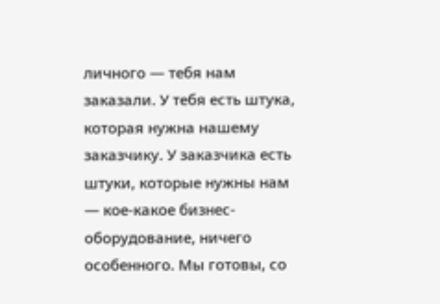личного — тебя нам заказали. У тебя есть штука, которая нужна нашему заказчику. У заказчика есть штуки, которые нужны нам — кое-какое бизнес-оборудование, ничего особенного. Мы готовы, со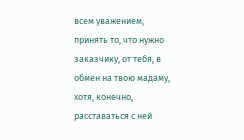всем уважением, принять то, что нужно заказчику, от тебя, в обмен на твою мадаму, хотя, конечно, расставаться с ней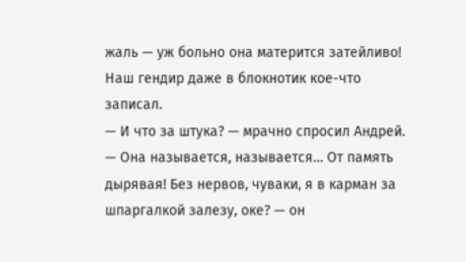жаль — уж больно она матерится затейливо! Наш гендир даже в блокнотик кое-что записал.
— И что за штука? — мрачно спросил Андрей.
— Она называется, называется… От память дырявая! Без нервов, чуваки, я в карман за шпаргалкой залезу, оке? — он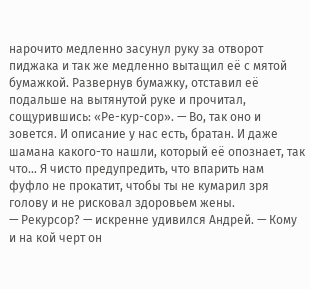нарочито медленно засунул руку за отворот пиджака и так же медленно вытащил её с мятой бумажкой. Развернув бумажку, отставил её подальше на вытянутой руке и прочитал, сощурившись: «Ре-кур-сор». — Во, так оно и зовется. И описание у нас есть, братан. И даже шамана какого-то нашли, который её опознает, так что… Я чисто предупредить, что впарить нам фуфло не прокатит, чтобы ты не кумарил зря голову и не рисковал здоровьем жены.
— Рекурсор? — искренне удивился Андрей. — Кому и на кой черт он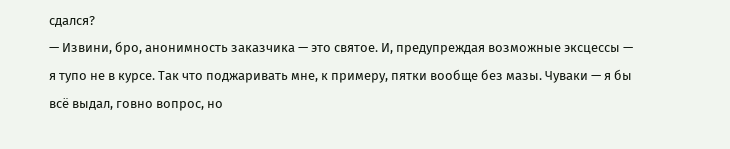сдался?
— Извини, бро, анонимность заказчика — это святое. И, предупреждая возможные эксцессы — я тупо не в курсе. Так что поджаривать мне, к примеру, пятки вообще без мазы. Чуваки — я бы всё выдал, говно вопрос, но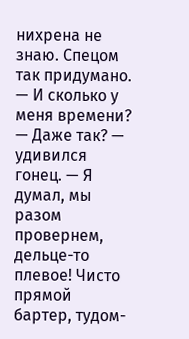нихрена не знаю. Спецом так придумано.
— И сколько у меня времени?
— Даже так? — удивился гонец. — Я думал, мы разом провернем, дельце-то плевое! Чисто прямой бартер, тудом-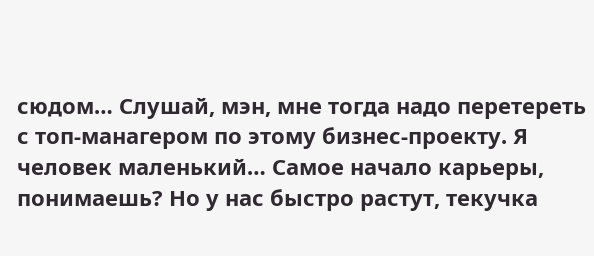сюдом… Слушай, мэн, мне тогда надо перетереть с топ-манагером по этому бизнес-проекту. Я человек маленький… Самое начало карьеры, понимаешь? Но у нас быстро растут, текучка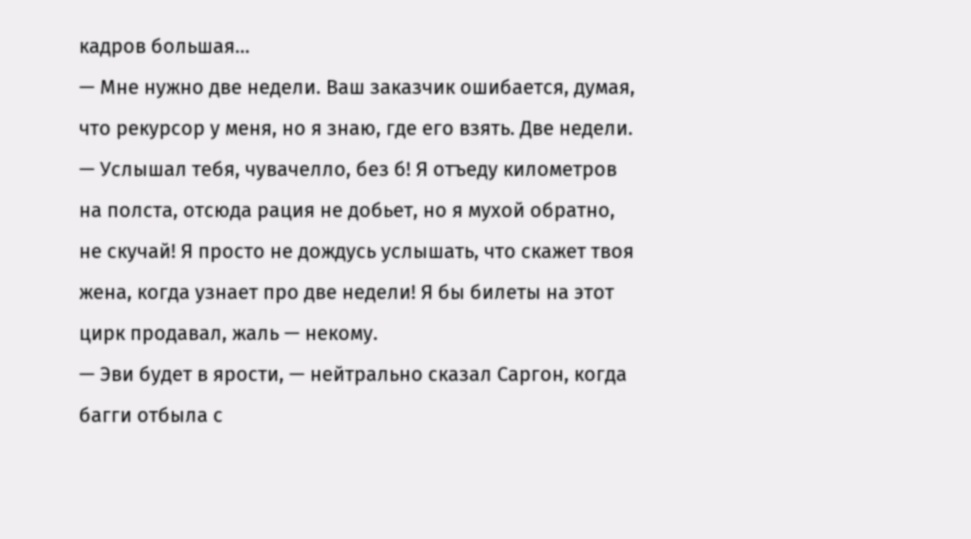кадров большая…
— Мне нужно две недели. Ваш заказчик ошибается, думая, что рекурсор у меня, но я знаю, где его взять. Две недели.
— Услышал тебя, чувачелло, без б! Я отъеду километров на полста, отсюда рация не добьет, но я мухой обратно, не скучай! Я просто не дождусь услышать, что скажет твоя жена, когда узнает про две недели! Я бы билеты на этот цирк продавал, жаль — некому.
— Эви будет в ярости, — нейтрально сказал Саргон, когда багги отбыла с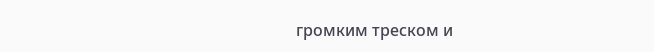громким треском и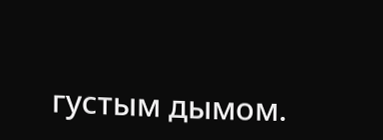густым дымом.